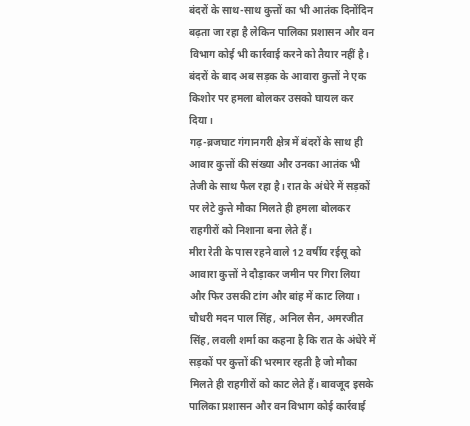बंदरों के साथ-साथ कुत्तों का भी आतंक दिनोंदिन बढ़ता जा रहा है लेकिन पालिका प्रशासन और वन विभाग कोई भी कार्रवाई करने को तैयार नहीं है। बंदरों के बाद अब सड़क के आवारा कुत्तों ने एक किशोर पर हमला बोलकर उसको घायल कर दिया।
गढ़-ब्रजघाट गंगानगरी क्षेत्र में बंदरों के साथ ही आवार कुत्तों की संख्या और उनका आतंक भी तेजी के साथ फैल रहा है। रात के अंधेरे में सड़कों पर लेटे कुत्ते मौका मिलते ही हमला बोलकर राहगीरों को निशाना बना लेते हैं।
मीरा रेती के पास रहने वाले 12 वर्षीय रईसू को आवारा कुत्तों ने दौड़ाकर जमीन पर गिरा लिया और फिर उसकी टांग और बांह में काट लिया।
चौधरी मदन पाल सिंह, अनिल सैन, अमरजीत सिंह, लवली शर्मा का कहना है कि रात के अंधेरे में सड़कों पर कुत्तों की भरमार रहती है जो मौका मिलते ही राहगीरों को काट लेते हैं। बावजूद इसके पालिका प्रशासन और वन विभाग कोई कार्रवाई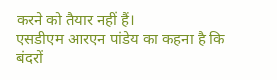करने को तैयार नहीं हैं।
एसडीएम आरएन पांडेय का कहना है कि बंदरों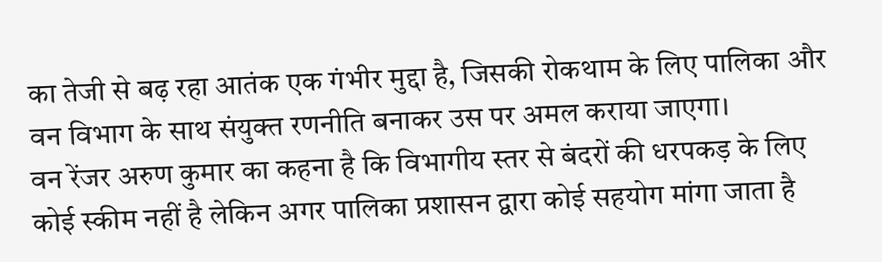का तेजी से बढ़ रहा आतंक एक गंभीर मुद्दा है, जिसकी रोकथाम के लिए पालिका और वन विभाग के साथ संयुक्त रणनीति बनाकर उस पर अमल कराया जाएगा।
वन रेंजर अरुण कुमार का कहना है कि विभागीय स्तर से बंदरों की धरपकड़ के लिए कोई स्कीम नहीं है लेकिन अगर पालिका प्रशासन द्वारा कोई सहयोग मांगा जाता है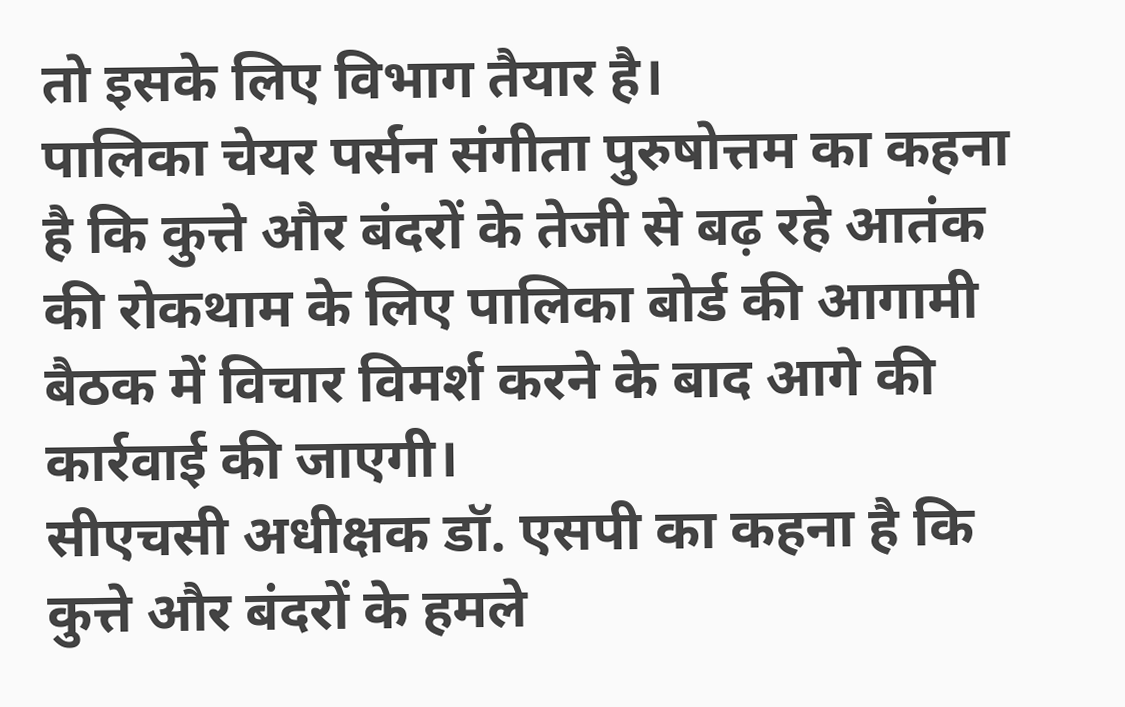तो इसके लिए विभाग तैयार है।
पालिका चेयर पर्सन संगीता पुरुषोत्तम का कहना है कि कुत्ते और बंदरों के तेजी से बढ़ रहे आतंक की रोकथाम के लिए पालिका बोर्ड की आगामी बैठक में विचार विमर्श करने के बाद आगे की कार्रवाई की जाएगी।
सीएचसी अधीक्षक डॉ. एसपी का कहना है कि कुत्ते और बंदरों के हमले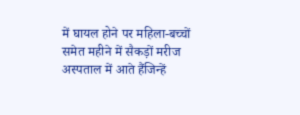में घायल होने पर महिला-बच्चों समेत महीने में सैकड़ों मरीज अस्पताल में आते हैंजिन्हें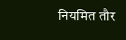नियमित तौर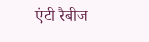एंटी रैबीज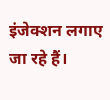इंजेक्शन लगाए जा रहे हैं।